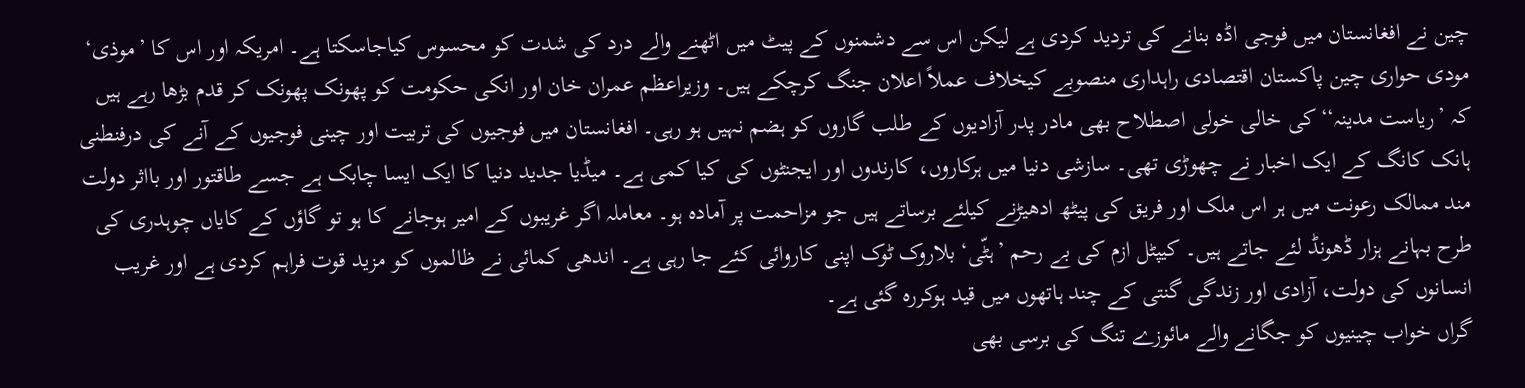چین نے افغانستان میں فوجی اڈہ بنانے کی تردید کردی ہے لیکن اس سے دشمنوں کے پیٹ میں اٹھنے والے درد کی شدت کو محسوس کیاجاسکتا ہے۔ امریکہ اور اس کا ’موذی‘ مودی حواری چین پاکستان اقتصادی راہداری منصوبے کیخلاف عملاً اعلان جنگ کرچکے ہیں۔ وزیراعظم عمران خان اور انکی حکومت کو پھونک پھونک کر قدم بڑھا رہے ہیں کہ ’ریاست مدینہ‘‘کی خالی خولی اصطلاح بھی مادر پدر آزادیوں کے طلب گاروں کو ہضم نہیں ہو رہی۔ افغانستان میں فوجیوں کی تربیت اور چینی فوجیوں کے آنے کی درفنطنی ہانک کانگ کے ایک اخبار نے چھوڑی تھی۔ سازشی دنیا میں ہرکاروں، کارندوں اور ایجنٹوں کی کیا کمی ہے۔ میڈیا جدید دنیا کا ایک ایسا چابک ہے جسے طاقتور اور بااثر دولت مند ممالک رعونت میں ہر اس ملک اور فریق کی پیٹھ ادھیڑنے کیلئے برساتے ہیں جو مزاحمت پر آمادہ ہو۔ معاملہ اگر غریبوں کے امیر ہوجانے کا ہو تو گاؤں کے کایاں چوہدری کی طرح بہانے ہزار ڈھونڈ لئے جاتے ہیں۔ کیپٹل ازم کی بے رحم ’ہٹّی‘ بلاروک ٹوک اپنی کاروائی کئے جا رہی ہے۔ اندھی کمائی نے ظالموں کو مزید قوت فراہم کردی ہے اور غریب انسانوں کی دولت، آزادی اور زندگی گنتی کے چند ہاتھوں میں قید ہوکررہ گئی ہے۔
گراں خواب چینیوں کو جگانے والے مائوزے تنگ کی برسی بھی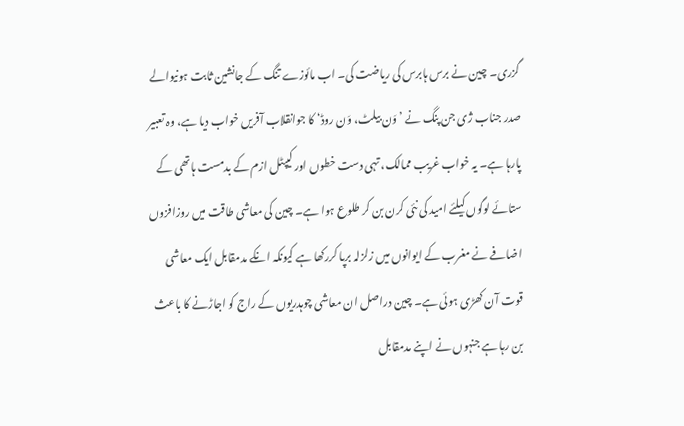گزری۔ چین نے برس ہابرس کی ریاضت کی۔ اب مائوزے تنگ کے جانشین ثابت ہونیوالے صدر جناب ژی جن پنگ نے ’وَن بیلٹ، وَن روڈ‘ کا جوانقلاب آفریں خواب دیا ہے، وہ تعبیر پارہا ہے۔ یہ خواب غریب ممالک، تہی دست خطوں اور کیپٹل ازم کے بدمست ہاتھی کے ستائے لوگوں کیلئے امید کی نئی کرن بن کر طلوع ہوا ہے۔ چین کی معاشی طاقت میں روزافزوں اضافے نے مغرب کے ایوانوں میں زلزلہ برپا کررکھا ہے کیونکہ انکے مدمقابل ایک معاشی قوت آن کھڑی ہوئی ہے۔ چین دراصل ان معاشی چوہدریوں کے راج کو اجاڑنے کا باعث بن رہا ہے جنہوں نے اپنے مدمقابل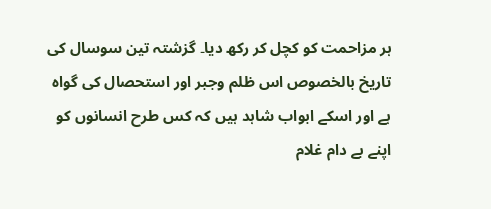ہر مزاحمت کو کچل کر رکھ دیا۔ گزشتہ تین سوسال کی تاریخ بالخصوص اس ظلم وجبر اور استحصال کی گواہ ہے اور اسکے ابواب شاہد ہیں کہ کس طرح انسانوں کو اپنے بے دام غلام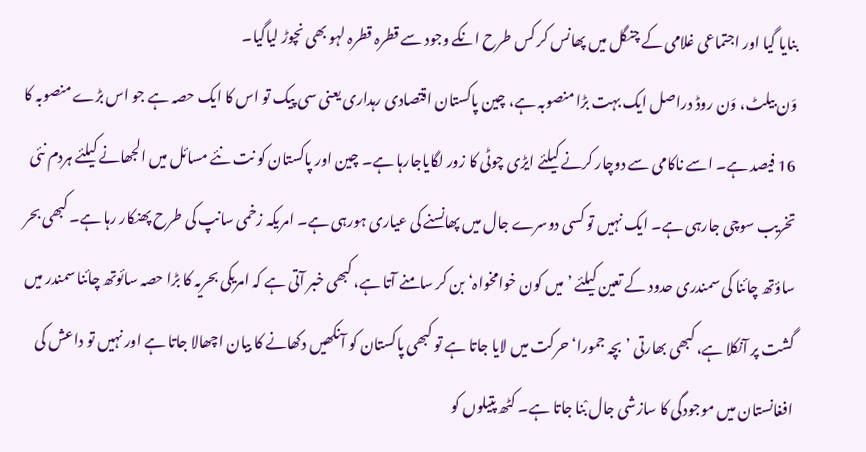بنایا گیا اور اجتماعی غلامی کے چنگل میں پھانس کر کس طرح انکے وجود سے قطرہ قطرہ لہو بھی نچوڑ لیاگیا۔
وَن بیلٹ، وَن روڈ دراصل ایک بہت بڑا منصوبہ ہے، چین پاکستان اقتصادی رہداری یعنی سی پیک تو اس کا ایک حصہ ہے جو اس بڑے منصوبہ کا 16 فیصد ہے۔ اسے ناکامی سے دوچار کرنے کیلئے ایڑی چوٹی کا زور لگایاجارہا ہے۔ چین اور پاکستان کو نت نئے مسائل میں الجھانے کیلئے ہردم نئی تخریب سوچی جارہی ہے۔ ایک نہیں تو کسی دوسرے جال میں پھانسنے کی عیاری ہورہی ہے۔ امریکہ زخمی سانپ کی طرح پھنکار رہا ہے۔ کبھی بحر ساؤتھ چائنا کی سمندری حدود کے تعین کیلئے ’میں کون خوامخواہ‘ بن کر سامنے آتا ہے، کبھی خبر آتی ہے کہ امریکی بحریہ کا بڑا حصہ سائوتھ چائنا سمندر میں گشت پر آنکلا ہے، کبھی بھارتی ’بچہ جمورا‘ حرکت میں لایا جاتا ہے تو کبھی پاکستان کو آنکھیں دکھانے کا بیان اچھالا جاتا ہے اور نہیں تو داعش کی افغانستان میں موجودگی کا سازشی جال بْنا جاتا ہے۔ کٹھ پتیلوں کو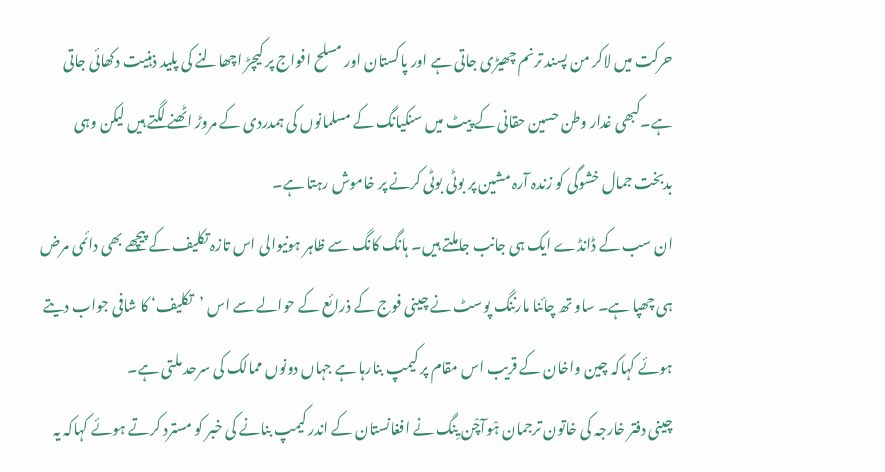حرکت میں لاکر من پسند ترنم چھیڑی جاتی ہے اور پاکستان اور مسلح افواج پر کیچڑ اچھالنے کی پلید ذہنیت دکھائی جاتی ہے۔کبھی غدار وطن حسین حقانی کے پیٹ میں سنکیانگ کے مسلمانوں کی ہمدردی کے مروڑ اٹھنے لگتے ہیں لیکن وہی بدبخت جمال خشوگی کو زندہ آرہ مشین پر بوٹی بوٹی کرنے پر خاموش رہتا ہے۔
ان سب کے ڈانڈے ایک ہی جانب جاملتے ہیں۔ ہانگ کانگ سے ظاہر ہونیوالی اس تازہ تکلیف کے پیچھے بھی دائمی مرض ہی چھپا ہے۔ ساو تھ چائنا مارننگ پوسٹ نے چینی فوج کے ذرائع کے حوالے سے اس ’تکلیف‘ کا شافی جواب دیتے ہوئے کہاکہ چین واخان کے قریب اس مقام پر کیمپ بنارہا ہے جہاں دونوں ممالک کی سرحد ملتی ہے۔
چینی دفتر خارجہ کی خاتون ترجمان ہْوآچْن یِنگ نے افغانستان کے اندر کیمپ بنانے کی خبر کو مسترد کرتے ہوئے کہاکہ یہ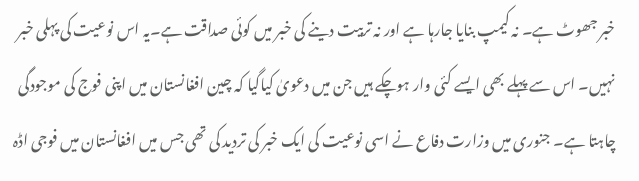خبر جھوٹ ہے۔ نہ کیمپ بنایا جارہا ہے اور نہ تربیت دینے کی خبر میں کوئی صداقت ہے۔یہ اس نوعیت کی پہلی خبر نہیں۔ اس سے پہلے بھی ایسے کئی وار ہوچکے ہیں جن میں دعویٰ کیاگیا کہ چین افغانستان میں اپنی فوج کی موجودگی چاہتا ہے۔ جنوری میں وزارت دفاع نے اسی نوعیت کی ایک خبر کی تردید کی تھی جس میں افغانستان میں فوجی اڈہ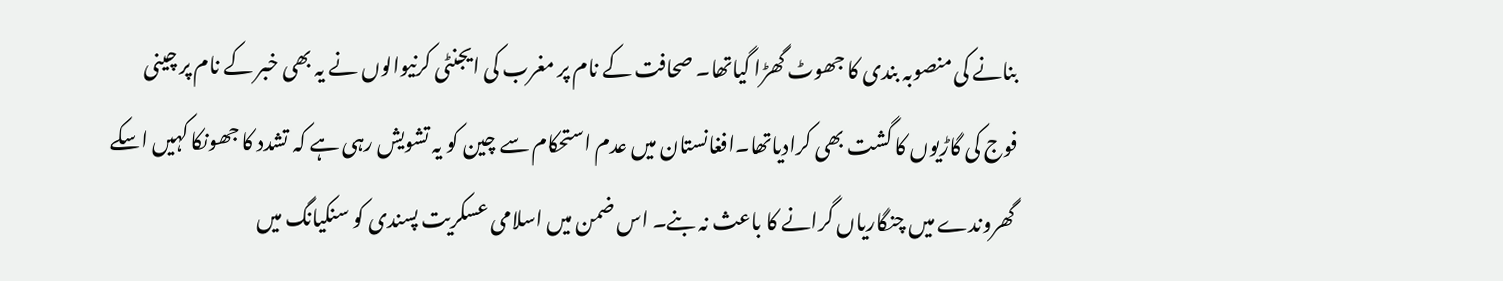بنانے کی منصوبہ بندی کا جھوٹ گھڑا گیاتھا۔ صحافت کے نام پر مغرب کی ایجنٹی کرنیوالوں نے یہ بھی خبر کے نام پر چینی فوج کی گاڑیوں کا گشت بھی کرادیاتھا۔افغانستان میں عدم استحکام سے چین کو یہ تشویش رہی ہے کہ تشدد کا جھونکا کہیں اسکے گھروندے میں چنگاریاں گرانے کا باعث نہ بنے۔ اس ضمن میں اسلامی عسکریت پسندی کو سنکیانگ میں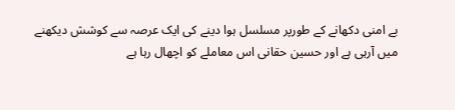بے امنی دکھانے کے طورپر مسلسل ہوا دینے کی ایک عرصہ سے کوشش دیکھنے میں آرہی ہے اور حسین حقانی اس معاملے کو اچھال رہا ہے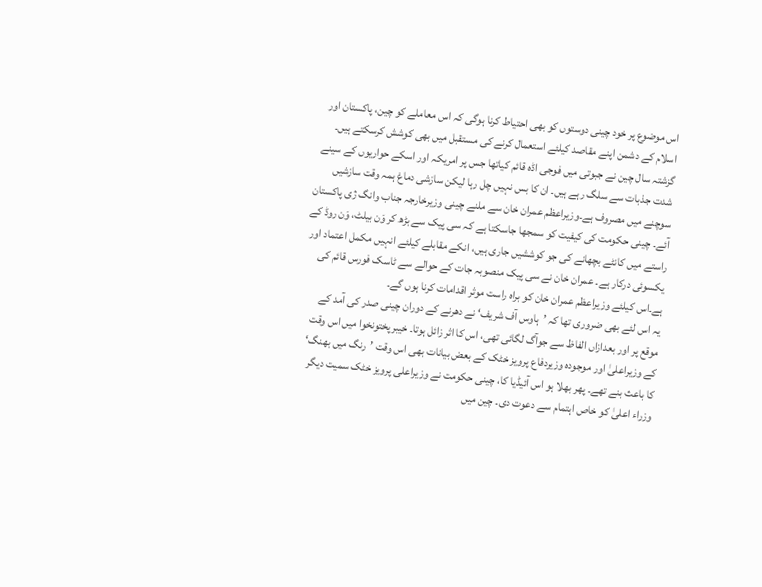اس موضوع پر خود چینی دوستوں کو بھی احتیاط کرنا ہوگی کہ اس معاملے کو چین، پاکستان اور اسلام کے دشمن اپنے مقاصد کیلئے استعمال کرنے کی مستقبل میں بھی کوشش کرسکتے ہیں۔
گزشتہ سال چین نے جبوتی میں فوجی اڈہ قائم کیاتھا جس پر امریکہ اور اسکے حواریوں کے سینے شدت جذبات سے سلگ رہے ہیں۔ ان کا بس نہیں چل رہا لیکن سازشی دماغ ہمہ وقت سازشیں سوچنے میں مصروف ہے۔وزیراعظم عمران خان سے ملنے چینی وزیرخارجہ جناب وانگ ژی پاکستان آئے۔ چینی حکومت کی کیفیت کو سمجھا جاسکتا ہے کہ سی پیک سے بڑھ کر وَن بیلٹ، وَن روڈ کے راستے میں کانٹے بچھانے کی جو کوششیں جاری ہیں، انکے مقابلے کیلئے انہیں مکمل اعتماد اور یکسوئی درکار ہے۔ عمران خان نے سی پیک منصوبہ جات کے حوالے سے ٹاسک فورس قائم کی ہے۔اس کیلئے وزیراعظم عمران خان کو براہ راست موثر اقدامات کرنا ہوں گے۔
یہ اس لئے بھی ضروری تھا کہ ’ہاوس آف شریف‘ نے دھرنے کے دوران چینی صدر کی آمد کے موقع پر اور بعدازاں الفاظ سے جوآگ لگائی تھی، اس کا اثر زائل ہوتا۔ خیبرپختونخوا میں اس وقت کے وزیراعلیٰ اور موجودہ وزیردفاع پرویز خٹک کے بعض بیانات بھی اس وقت ’رنگ میں بھنگ‘ کا باعث بنے تھے۔ پھر بھلا ہو اس آئیڈیا کا، چینی حکومت نے وزیراعلی پرویز خٹک سمیت دیگر وزراء اعلیٰ کو خاص اہتمام سے دعوت دی۔ چین میں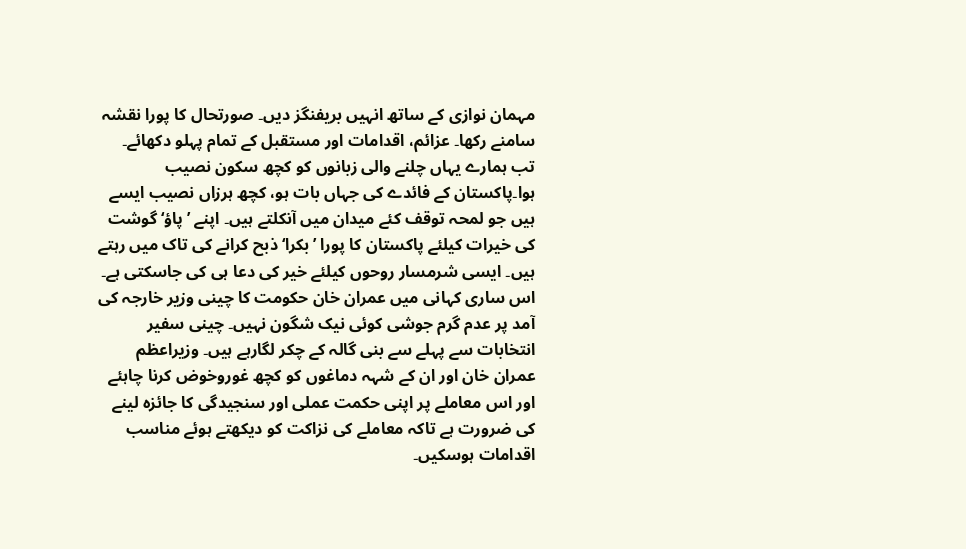مہمان نوازی کے ساتھ انہیں بریفنگز دیں۔ صورتحال کا پورا نقشہ سامنے رکھا۔ عزائم، اقدامات اور مستقبل کے تمام پہلو دکھائے۔ تب ہمارے یہاں چلنے والی زبانوں کو کچھ سکون نصیب ہوا۔پاکستان کے فائدے کی جہاں بات ہو، کچھ ہرزاں نصیب ایسے ہیں جو لمحہ توقف کئے میدان میں آنکلتے ہیں۔ اپنے ’پاؤ‘ گوشت کی خیرات کیلئے پاکستان کا پورا ’بکرا‘ ذبح کرانے کی تاک میں رہتے ہیں۔ ایسی شرمسار روحوں کیلئے خیر کی دعا ہی کی جاسکتی ہے۔
اس ساری کہانی میں عمران خان حکومت کا چینی وزیر خارجہ کی آمد پر عدم گرم جوشی کوئی نیک شگون نہیں۔ چینی سفیر انتخابات سے پہلے سے بنی گالہ کے چکر لگارہے ہیں۔ وزیراعظم عمران خان اور ان کے شہہ دماغوں کو کچھ غوروخوض کرنا چاہئے اور اس معاملے پر اپنی حکمت عملی اور سنجیدگی کا جائزہ لینے کی ضرورت ہے تاکہ معاملے کی نزاکت کو دیکھتے ہوئے مناسب اقدامات ہوسکیں۔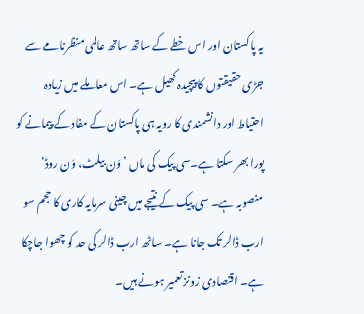یہ پاکستان اور اس خطے کے ساتھ ساتھ عالمی منظرنامے سے جڑی حقیقتوں کا پیچیدہ کھیل ہے۔ اس معاملے میں زیادہ احتیاط اور دانشمندی کا رویہ ہی پاکستان کے مفاد کے پیمانے کو پورا بھر سکتا ہے۔سی پیک کی ماں ’وَن بیلٹ، وَن روڈ‘ منصوبہ ہے۔ سی پیک کے نتیجے میں چینی سرمایہ کاری کا حجم سو ارب ڈالر تک جانا ہے۔ ساٹھ ارب ڈالر کی حد کو چھوا جاچکا ہے۔ اقتصادی زونز تعمیر ہونے ہیں۔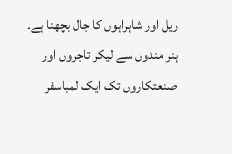ریل اور شاہراہوں کا جال بچھنا ہے۔ ہنر مندوں سے لیکر تاجروں اور صنعتکاروں تک ایک لمباسفر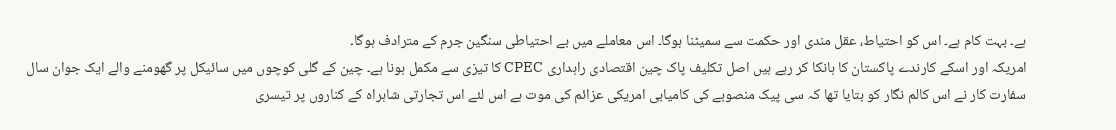ہے۔ بہت کام ہے۔ اس کو احتیاط، عقل مندی اور حکمت سے سمیٹنا ہوگا۔ اس معاملے میں بے احتیاطی سنگین جرم کے مترادف ہوگا۔
امریکہ اور اسکے کارندے پاکستان کا ہانکا کر رہے ہیں اصل تکلیف پاک چین اقتصادی راہداری CPEC کا تیزی سے مکمل ہونا ہے۔ چین کے گلی کوچوں میں سائیکل پر گھومنے والے ایک جوان سال سفارت کار نے اس کالم نگار کو بتایا تھا کہ سی پیک منصوبے کی کامیابی امریکی عزائم کی موت ہے اس لئے اس تجارتی شاہراہ کے کناروں پر تیسری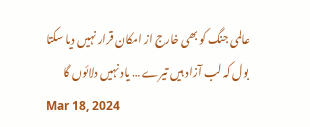عالمی جنگ کو بھی خارج از امکان قرار نہیں دیا سکتا
بول کہ لب آزاد ہیں تیرے … یاد نہیں دلائوں گا
Mar 18, 2024